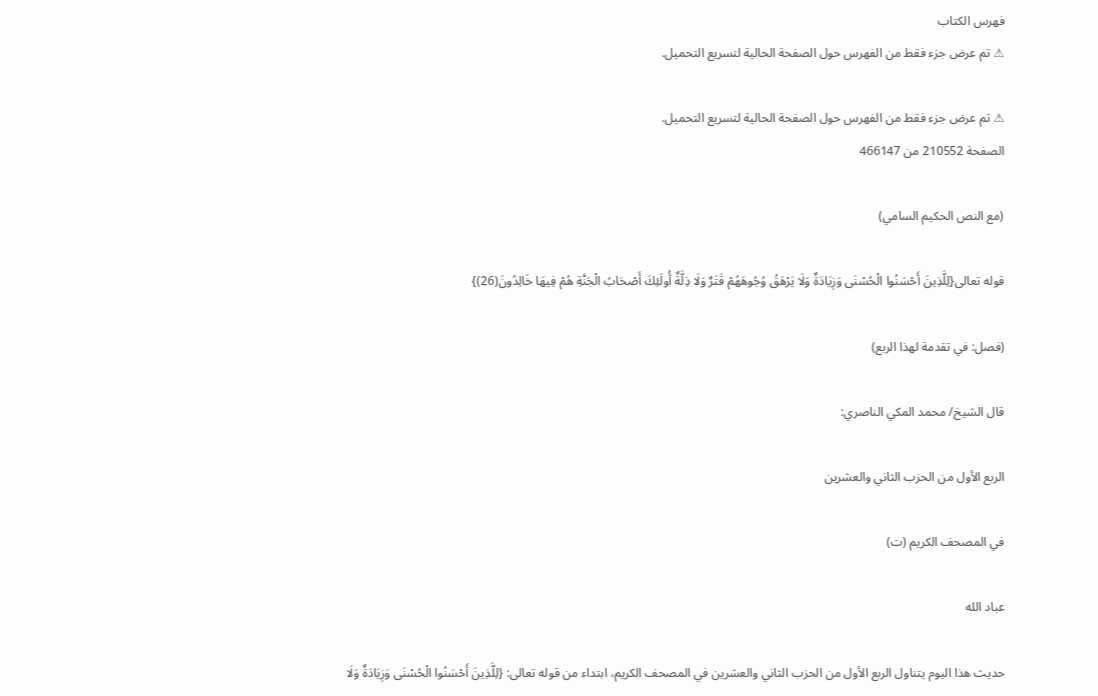فهرس الكتاب
⚠ تم عرض جزء فقط من الفهرس حول الصفحة الحالية لتسريع التحميل.

⚠ تم عرض جزء فقط من الفهرس حول الصفحة الحالية لتسريع التحميل.
الصفحة 210552 من 466147

(مع النص الحكيم السامي)

قوله تعالى{لِلَّذِينَ أَحْسَنُوا الْحُسْنَى وَزِيَادَةٌ وَلَا يَرْهَقُ وُجُوهَهُمْ قَتَرٌ وَلَا ذِلَّةٌ أُولَئِكَ أَصْحَابُ الْجَنَّةِ هُمْ فِيهَا خَالِدُونَ(26)}

(فصل: في تقدمة لهذا الربع)

قال الشيخ/ محمد المكي الناصري:

الربع الأول من الحزب الثاني والعشرين

في المصحف الكريم (ت)

عباد الله

حديث هذا اليوم يتناول الربع الأول من الحزب الثاني والعشرين في المصحف الكريم، ابتداء من قوله تعالى: {لِلَّذِينَ أَحْسَنُوا الْحُسْنَى وَزِيَادَةٌ وَلَا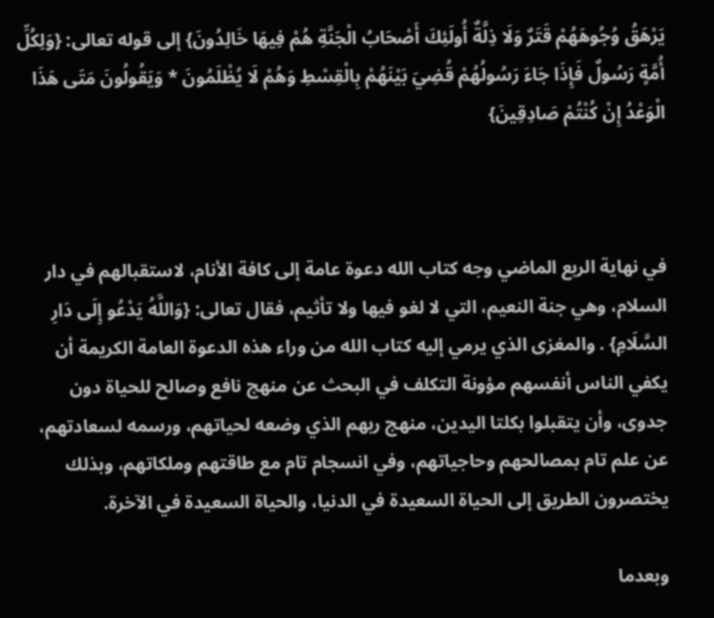يَرْهَقُ وُجُوهَهُمْ قَتَرٌ وَلَا ذِلَّةٌ أُولَئِكَ أَصْحَابُ الْجَنَّةِ هُمْ فِيهَا خَالِدُونَ} إلى قوله تعالى: {وَلِكُلِّ أُمَّةٍ رَسُولٌ فَإِذَا جَاءَ رَسُولُهُمْ قُضِيَ بَيْنَهُمْ بِالْقِسْطِ وَهُمْ لَا يُظْلَمُونَ * وَيَقُولُونَ مَتَى هَذَا الْوَعْدُ إِنْ كُنْتُمْ صَادِقِينَ}



في نهاية الربع الماضي وجه كتاب الله دعوة عامة إلى كافة الأنام، لاستقبالهم في دار السلام، وهي جنة النعيم، التي لا لغو فيها ولا تأثيم، فقال تعالى: {وَاللَّهُ يَدْعُو إِلَى دَارِ السَّلَامِ} . والمغزى الذي يرمي إليه كتاب الله من وراء هذه الدعوة العامة الكريمة أن يكفي الناس أنفسهم مؤونة التكلف في البحث عن منهج نافع وصالح للحياة دون جدوى، وأن يتقبلوا بكلتا اليدين، منهج ربهم الذي وضعه لحياتهم، ورسمه لسعادتهم، عن علم تام بمصالحهم وحاجياتهم، وفي انسجام تام مع طاقتهم وملكاتهم، وبذلك يختصرون الطريق إلى الحياة السعيدة في الدنيا، والحياة السعيدة في الآخرة.

وبعدما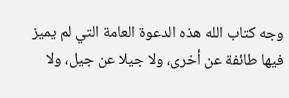وجه كتاب الله هذه الدعوة العامة التي لم يميز فيها طائفة عن أخرى، ولا جيلا عن جيل، ولا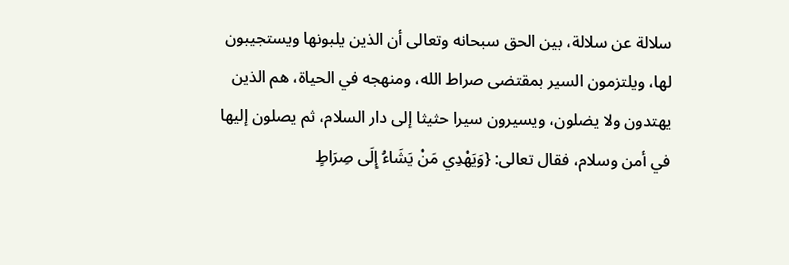سلالة عن سلالة، بين الحق سبحانه وتعالى أن الذين يلبونها ويستجيبون لها، ويلتزمون السير بمقتضى صراط الله، ومنهجه في الحياة، هم الذين يهتدون ولا يضلون، ويسيرون سيرا حثيثا إلى دار السلام، ثم يصلون إليها في أمن وسلام، فقال تعالى: {وَيَهْدِي مَنْ يَشَاءُ إِلَى صِرَاطٍ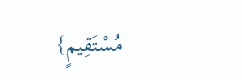مُسْتَقِيمٍ}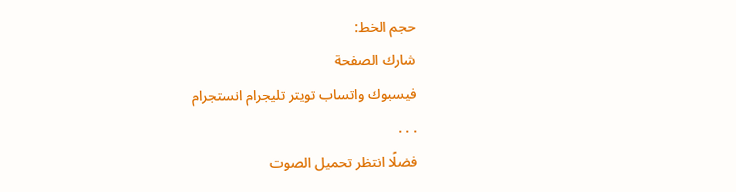حجم الخط:
شارك الصفحة
فيسبوك واتساب تويتر تليجرام انستجرام
. . .
فضلًا انتظر تحميل الصوت